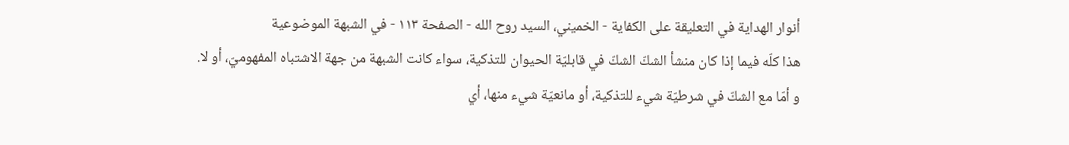أنوار الهداية في التعليقة على الكفاية - الخميني، السيد روح الله - الصفحة ١١٣ - في الشبهة الموضوعية
هذا كلّه فيما إذا كان منشأ الشكّ الشكّ في قابليّة الحيوان للتذكية، سواء كانت الشبهة من جهة الاشتباه المفهوميّ، أو لا.
و أمّا مع الشكّ في شرطيّة شيء للتذكية، أو مانعيّة شيء منها، أي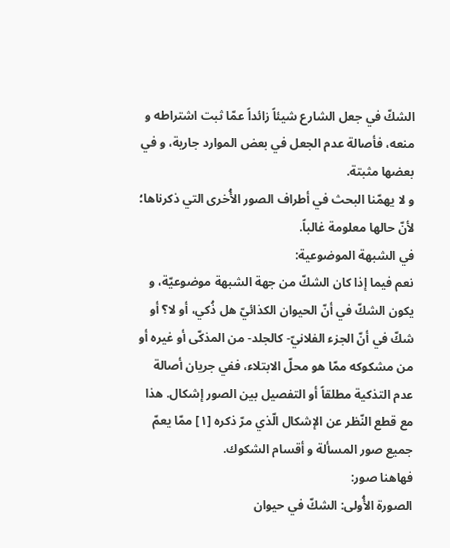الشكّ في جعل الشارع شيئاً زائداً عمّا ثبت اشتراطه و منعه، فأصالة عدم الجعل في بعض الموارد جارية، و في بعضها مثبتة.
و لا يهمّنا البحث في أطراف الصور الأُخرى التي ذكرناها؛ لأنّ حالها معلومة غالباً.
في الشبهة الموضوعية:
نعم فيما إذا كان الشكّ من جهة الشبهة موضوعيّة، و يكون الشكّ في أنّ الحيوان الكذائيّ هل ذُكي، أو لا؟ أو شكّ في أنّ الجزء الفلانيّ- كالجلد- من المذكّى أو غيره أو من مشكوكه ممّا هو محلّ الابتلاء، ففي جريان أصالة عدم التذكية مطلقاً أو التفصيل بين الصور إشكال. هذا مع قطع النّظر عن الإشكال الّذي مرّ ذكره [١] ممّا يعمّ جميع صور المسألة و أقسام الشكوك.
فهاهنا صور:
الصورة الأُولى: الشكّ في حيوان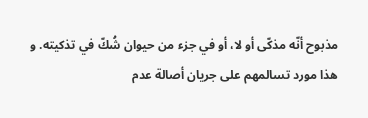مذبوح أنّه مذكّى أو لا، أو في جزء من حيوان شُكّ في تذكيته. و هذا مورد تسالمهم على جريان أصالة عدم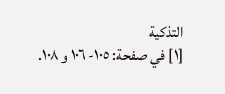التذكية
[١] في صفحة: ١٠٥- ١٠٦ و ١٠٨.